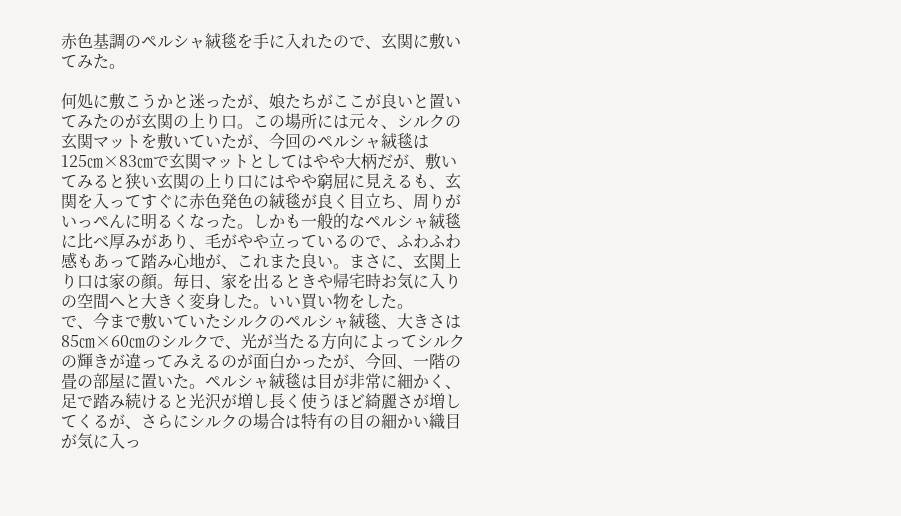赤色基調のペルシャ絨毯を手に入れたので、玄関に敷いてみた。

何処に敷こうかと迷ったが、娘たちがここが良いと置いてみたのが玄関の上り口。この場所には元々、シルクの玄関マットを敷いていたが、今回のペルシャ絨毯は125㎝×83㎝で玄関マットとしてはやや大柄だが、敷いてみると狭い玄関の上り口にはやや窮屈に見えるも、玄関を入ってすぐに赤色発色の絨毯が良く目立ち、周りがいっぺんに明るくなった。しかも一般的なペルシャ絨毯に比べ厚みがあり、毛がやや立っているので、ふわふわ感もあって踏み心地が、これまた良い。まさに、玄関上り口は家の顔。毎日、家を出るときや帰宅時お気に入りの空間へと大きく変身した。いい買い物をした。
で、今まで敷いていたシルクのペルシャ絨毯、大きさは85㎝×60㎝のシルクで、光が当たる方向によってシルクの輝きが違ってみえるのが面白かったが、今回、一階の畳の部屋に置いた。ペルシャ絨毯は目が非常に細かく、足で踏み続けると光沢が増し長く使うほど綺麗さが増してくるが、さらにシルクの場合は特有の目の細かい織目が気に入っ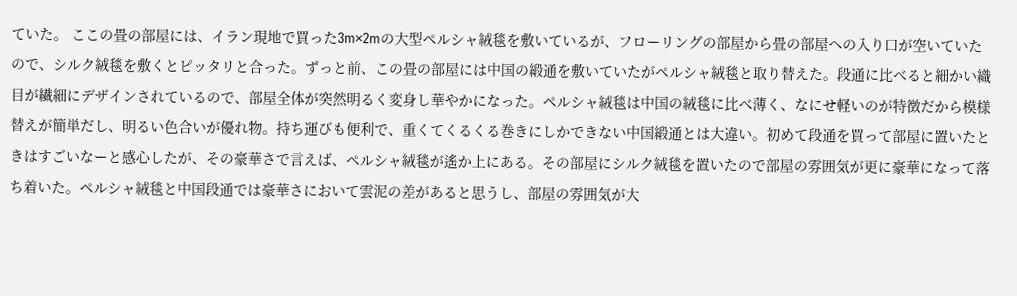ていた。 ここの畳の部屋には、イラン現地で買った3m×2mの大型ペルシャ絨毯を敷いているが、フローリングの部屋から畳の部屋への入り口が空いていたので、シルク絨毯を敷くとピッタリと合った。ずっと前、この畳の部屋には中国の緞通を敷いていたがペルシャ絨毯と取り替えた。段通に比べると細かい織目が繊細にデザインされているので、部屋全体が突然明るく変身し華やかになった。ペルシャ絨毯は中国の絨毯に比べ薄く、なにせ軽いのが特徴だから模様替えが簡単だし、明るい色合いが優れ物。持ち運びも便利で、重くてくるくる巻きにしかできない中国緞通とは大違い。初めて段通を買って部屋に置いたときはすごいなーと感心したが、その豪華さで言えば、ペルシャ絨毯が遙か上にある。その部屋にシルク絨毯を置いたので部屋の雰囲気が更に豪華になって落ち着いた。ペルシャ絨毯と中国段通では豪華さにおいて雲泥の差があると思うし、部屋の雰囲気が大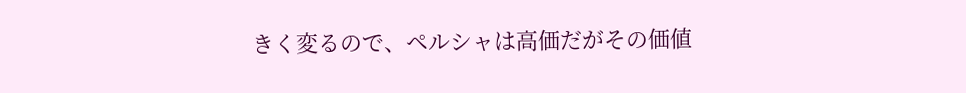きく変るので、ペルシャは高価だがその価値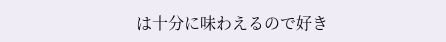は十分に味わえるので好き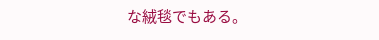な絨毯でもある。